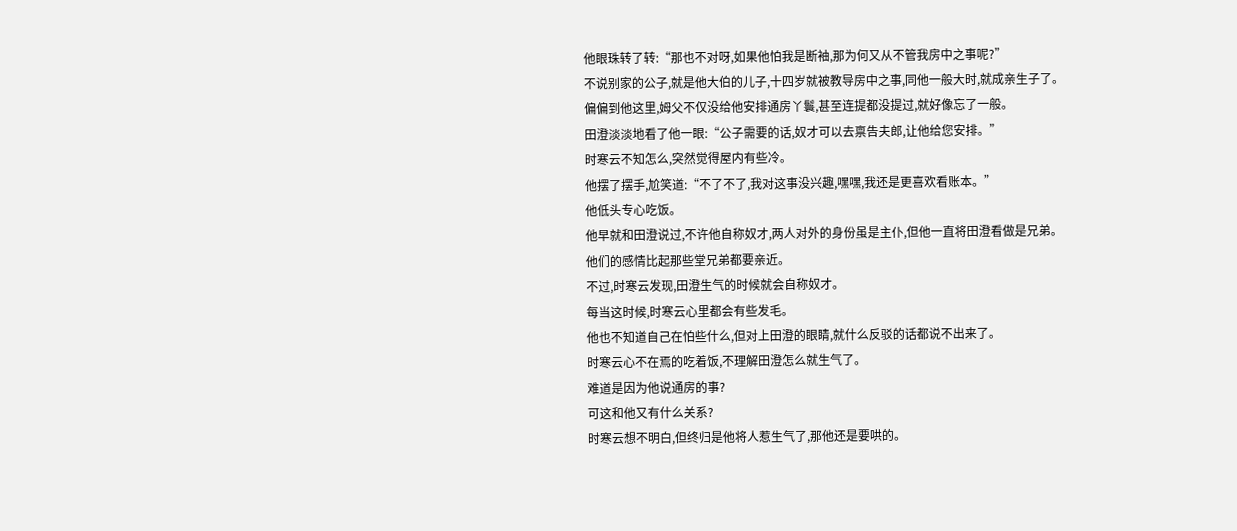他眼珠转了转:“那也不对呀,如果他怕我是断袖,那为何又从不管我房中之事呢?”
不说别家的公子,就是他大伯的儿子,十四岁就被教导房中之事,同他一般大时,就成亲生子了。
偏偏到他这里,姆父不仅没给他安排通房丫鬟,甚至连提都没提过,就好像忘了一般。
田澄淡淡地看了他一眼:“公子需要的话,奴才可以去禀告夫郎,让他给您安排。”
时寒云不知怎么,突然觉得屋内有些冷。
他摆了摆手,尬笑道:“不了不了,我对这事没兴趣,嘿嘿,我还是更喜欢看账本。”
他低头专心吃饭。
他早就和田澄说过,不许他自称奴才,两人对外的身份虽是主仆,但他一直将田澄看做是兄弟。
他们的感情比起那些堂兄弟都要亲近。
不过,时寒云发现,田澄生气的时候就会自称奴才。
每当这时候,时寒云心里都会有些发毛。
他也不知道自己在怕些什么,但对上田澄的眼睛,就什么反驳的话都说不出来了。
时寒云心不在焉的吃着饭,不理解田澄怎么就生气了。
难道是因为他说通房的事?
可这和他又有什么关系?
时寒云想不明白,但终归是他将人惹生气了,那他还是要哄的。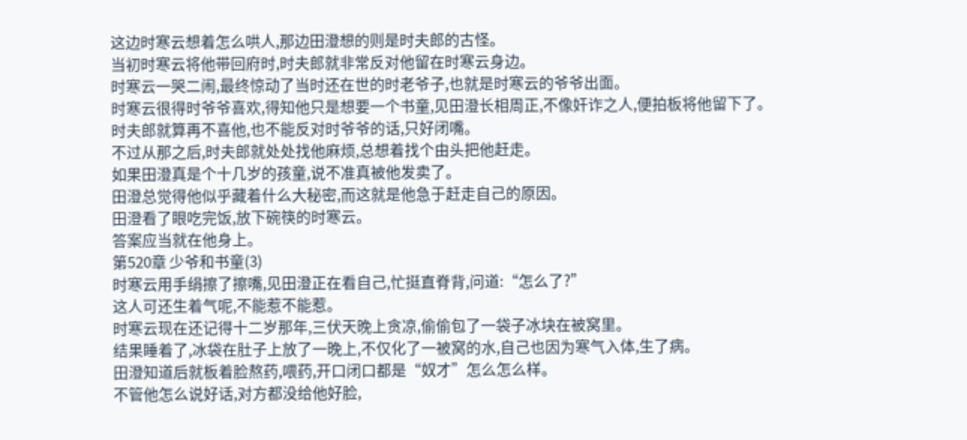这边时寒云想着怎么哄人,那边田澄想的则是时夫郎的古怪。
当初时寒云将他带回府时,时夫郎就非常反对他留在时寒云身边。
时寒云一哭二闹,最终惊动了当时还在世的时老爷子,也就是时寒云的爷爷出面。
时寒云很得时爷爷喜欢,得知他只是想要一个书童,见田澄长相周正,不像奸诈之人,便拍板将他留下了。
时夫郎就算再不喜他,也不能反对时爷爷的话,只好闭嘴。
不过从那之后,时夫郎就处处找他麻烦,总想着找个由头把他赶走。
如果田澄真是个十几岁的孩童,说不准真被他发卖了。
田澄总觉得他似乎藏着什么大秘密,而这就是他急于赶走自己的原因。
田澄看了眼吃完饭,放下碗筷的时寒云。
答案应当就在他身上。
第520章 少爷和书童(3)
时寒云用手绢擦了擦嘴,见田澄正在看自己,忙挺直脊背,问道:“怎么了?”
这人可还生着气呢,不能惹不能惹。
时寒云现在还记得十二岁那年,三伏天晚上贪凉,偷偷包了一袋子冰块在被窝里。
结果睡着了,冰袋在肚子上放了一晚上,不仅化了一被窝的水,自己也因为寒气入体,生了病。
田澄知道后就板着脸熬药,喂药,开口闭口都是“奴才”怎么怎么样。
不管他怎么说好话,对方都没给他好脸,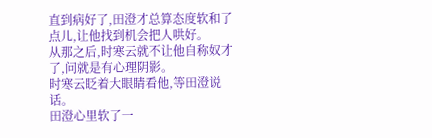直到病好了,田澄才总算态度软和了点儿,让他找到机会把人哄好。
从那之后,时寒云就不让他自称奴才了,问就是有心理阴影。
时寒云眨着大眼睛看他,等田澄说话。
田澄心里软了一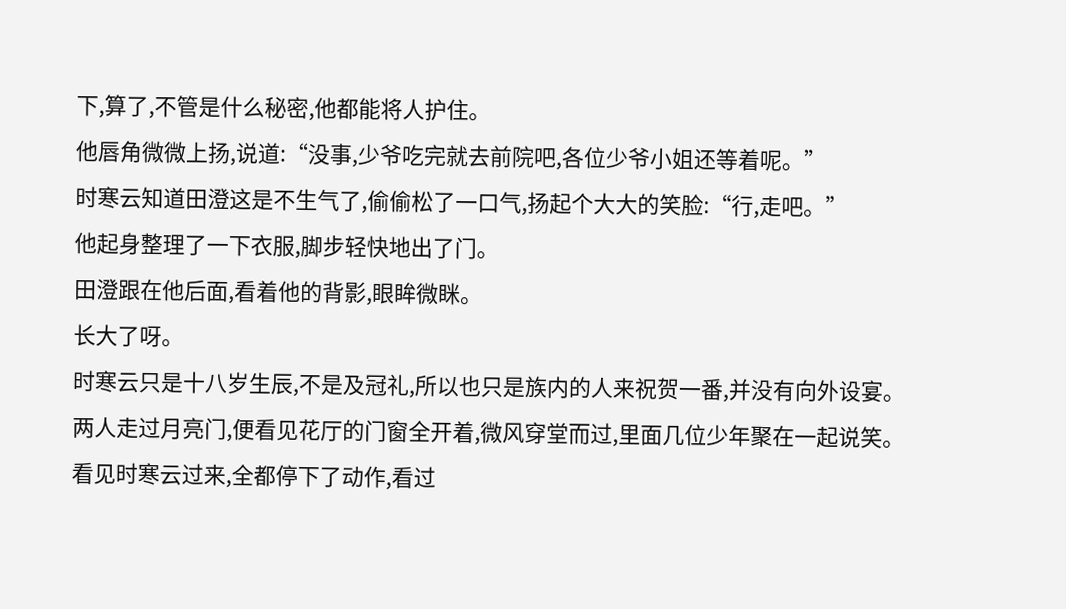下,算了,不管是什么秘密,他都能将人护住。
他唇角微微上扬,说道:“没事,少爷吃完就去前院吧,各位少爷小姐还等着呢。”
时寒云知道田澄这是不生气了,偷偷松了一口气,扬起个大大的笑脸:“行,走吧。”
他起身整理了一下衣服,脚步轻快地出了门。
田澄跟在他后面,看着他的背影,眼眸微眯。
长大了呀。
时寒云只是十八岁生辰,不是及冠礼,所以也只是族内的人来祝贺一番,并没有向外设宴。
两人走过月亮门,便看见花厅的门窗全开着,微风穿堂而过,里面几位少年聚在一起说笑。
看见时寒云过来,全都停下了动作,看过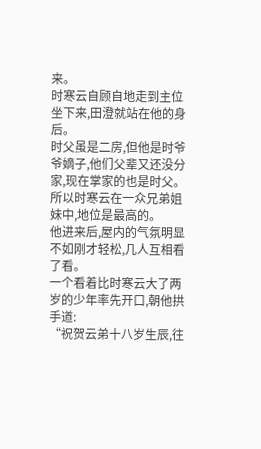来。
时寒云自顾自地走到主位坐下来,田澄就站在他的身后。
时父虽是二房,但他是时爷爷嫡子,他们父辈又还没分家,现在掌家的也是时父。
所以时寒云在一众兄弟姐妹中,地位是最高的。
他进来后,屋内的气氛明显不如刚才轻松,几人互相看了看。
一个看着比时寒云大了两岁的少年率先开口,朝他拱手道:
“祝贺云弟十八岁生辰,往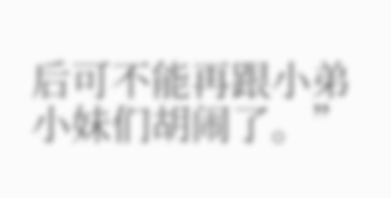后可不能再跟小弟小妹们胡闹了。”